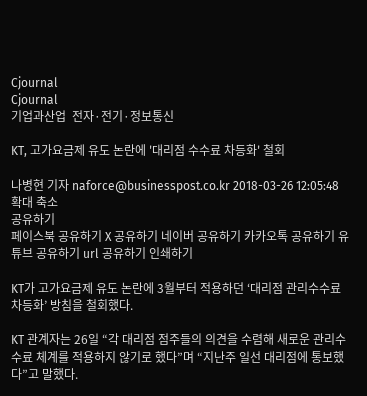Cjournal
Cjournal
기업과산업  전자·전기·정보통신

KT, 고가요금제 유도 논란에 '대리점 수수료 차등화' 철회

나병현 기자 naforce@businesspost.co.kr 2018-03-26 12:05:48
확대 축소
공유하기
페이스북 공유하기 X 공유하기 네이버 공유하기 카카오톡 공유하기 유튜브 공유하기 url 공유하기 인쇄하기

KT가 고가요금제 유도 논란에 3월부터 적용하던 ‘대리점 관리수수료 차등화’ 방침을 철회했다.

KT 관계자는 26일 “각 대리점 점주들의 의견을 수렴해 새로운 관리수수료 체계를 적용하지 않기로 했다”며 “지난주 일선 대리점에 통보했다”고 말했다.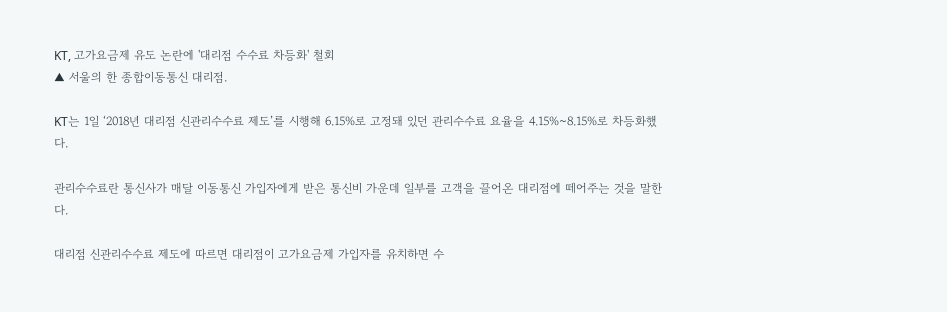KT, 고가요금제 유도 논란에 '대리점 수수료 차등화' 철회
▲ 서울의 한 종합이동통신 대리점.

KT는 1일 ‘2018년 대리점 신관리수수료 제도’를 시행해 6.15%로 고정돼 있던 관리수수료 요율을 4.15%~8.15%로 차등화했다.

관리수수료란 통신사가 매달 이동통신 가입자에게 받은 통신비 가운데 일부를 고객을 끌어온 대리점에 떼어주는 것을 말한다.

대리점 신관리수수료 제도에 따르면 대리점이 고가요금제 가입자를 유치하면 수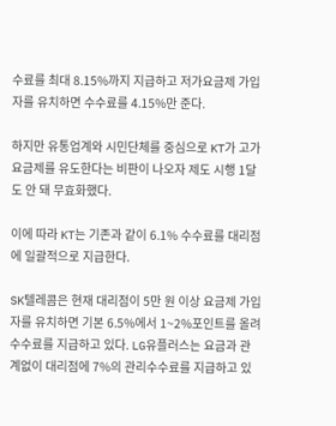수료를 최대 8.15%까지 지급하고 저가요금제 가입자를 유치하면 수수료를 4.15%만 준다.

하지만 유통업계와 시민단체를 중심으로 KT가 고가요금제를 유도한다는 비판이 나오자 제도 시행 1달도 안 돼 무효화했다.

이에 따라 KT는 기존과 같이 6.1% 수수료를 대리점에 일괄적으로 지급한다.

SK텔레콤은 현재 대리점이 5만 원 이상 요금제 가입자를 유치하면 기본 6.5%에서 1~2%포인트를 올려 수수료를 지급하고 있다. LG유플러스는 요금과 관계없이 대리점에 7%의 관리수수료를 지급하고 있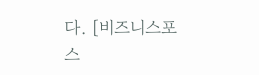다. [비즈니스포스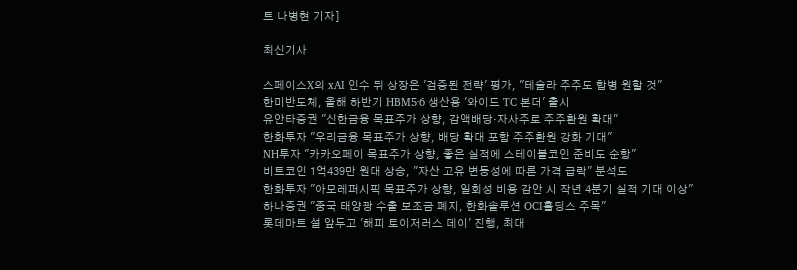트 나병현 기자]

최신기사

스페이스X의 xAI 인수 뒤 상장은 '검증된 전략' 평가, "테슬라 주주도 합병 원할 것"
한미반도체, 올해 하반기 HBM5·6 생산용 '와이드 TC 본더' 출시
유안타증권 "신한금융 목표주가 상향, 감액배당·자사주로 주주환원 확대"
한화투자 "우리금융 목표주가 상향, 배당 확대 포함 주주환원 강화 기대"
NH투자 "카카오페이 목표주가 상향, 좋은 실적에 스테이블코인 준비도 순항"
비트코인 1억439만 원대 상승, "자산 고유 변동성에 따른 가격 급락" 분석도
한화투자 "아모레퍼시픽 목표주가 상향, 일회성 비용 감안 시 작년 4분기 실적 기대 이상"
하나증권 "중국 태양광 수출 보조금 폐지, 한화솔루션 OCI홀딩스 주목"
롯데마트 설 앞두고 '해피 토이저러스 데이' 진행, 최대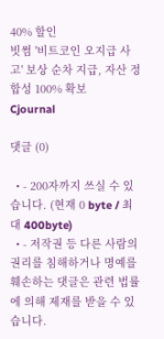40% 할인
빗썸 '비트코인 오지급 사고' 보상 순차 지급, 자산 정합성 100% 확보
Cjournal

댓글 (0)

  • - 200자까지 쓰실 수 있습니다. (현재 0 byte / 최대 400byte)
  • - 저작권 등 다른 사람의 권리를 침해하거나 명예를 훼손하는 댓글은 관련 법률에 의해 제재를 받을 수 있습니다.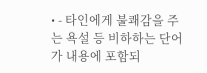• - 타인에게 불쾌감을 주는 욕설 등 비하하는 단어가 내용에 포함되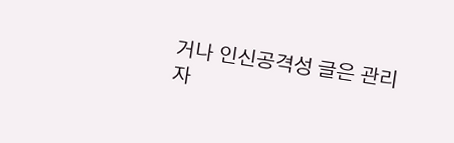거나 인신공격성 글은 관리자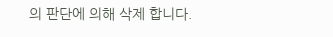의 판단에 의해 삭제 합니다.